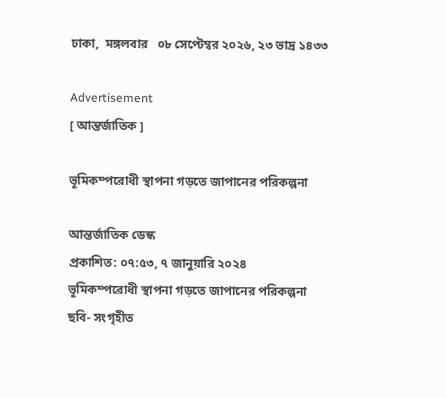ঢাকা,  মঙ্গলবার   ০৮ সেপ্টেম্বর ২০২৬, ২৩ ভাদ্র ১৪৩৩

Advertisement
[ আন্তর্জাতিক ]

ভূমিকম্পরোধী স্থাপনা গড়তে জাপানের পরিকল্পনা

আন্তর্জাতিক ডেস্ক
প্রকাশিত: ০৭:৫৩, ৭ জানুয়ারি ২০২৪
ভূমিকম্পরোধী স্থাপনা গড়তে জাপানের পরিকল্পনা
ছবি- সংগৃহীত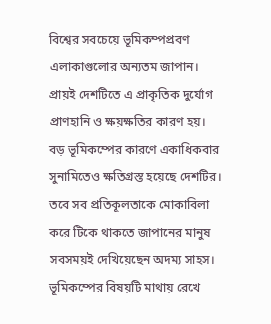বিশ্বের সবচেয়ে ভূমিকম্পপ্রবণ এলাকাগুলোর অন্যতম জাপান। প্রায়ই দেশটিতে এ প্রাকৃতিক দুর্যোগ প্রাণহানি ও ক্ষয়ক্ষতির কারণ হয়। বড় ভূমিকম্পের কারণে একাধিকবার সুনামিতেও ক্ষতিগ্রস্ত হয়েছে দেশটির। তবে সব প্রতিকূলতাকে মোকাবিলা করে টিকে থাকতে জাপানের মানুষ সবসময়ই দেখিয়েছেন অদম্য সাহস। ভূমিকম্পের বিষয়টি মাথায় রেখে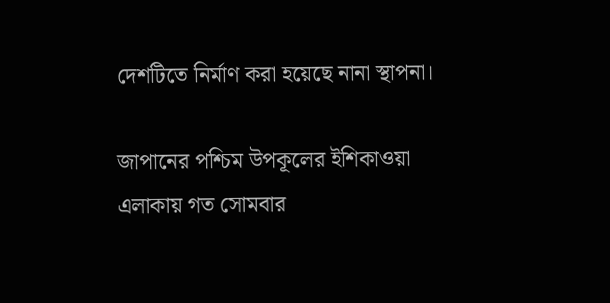দেশটিতে নির্মাণ করা হয়েছে নানা স্থাপনা।

জাপানের পশ্চিম উপকূলের ইশিকাওয়া এলাকায় গত সোমবার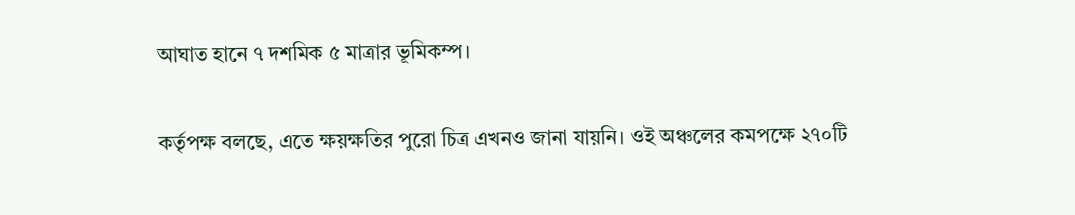আঘাত হানে ৭ দশমিক ৫ মাত্রার ভূমিকম্প।

কর্তৃপক্ষ বলছে, এতে ক্ষয়ক্ষতির পুরো চিত্র এখনও জানা যায়নি। ওই অঞ্চলের কমপক্ষে ২৭০টি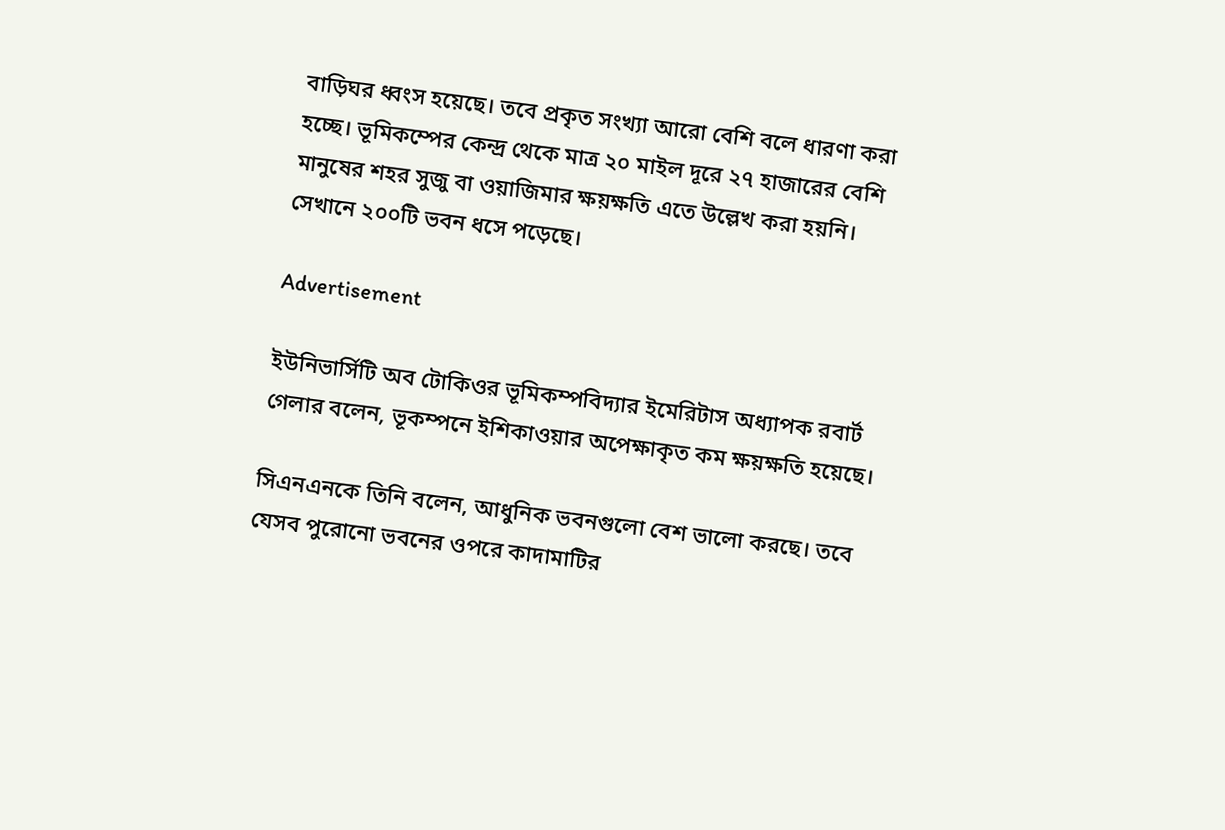বাড়িঘর ধ্বংস হয়েছে। তবে প্রকৃত সংখ্যা আরো বেশি বলে ধারণা করা হচ্ছে। ভূমিকম্পের কেন্দ্র থেকে মাত্র ২০ মাইল দূরে ২৭ হাজারের বেশি মানুষের শহর সুজু বা ওয়াজিমার ক্ষয়ক্ষতি এতে উল্লেখ করা হয়নি। সেখানে ২০০টি ভবন ধসে পড়েছে।

Advertisement

ইউনিভার্সিটি অব টোকিওর ভূমিকম্পবিদ্যার ইমেরিটাস অধ্যাপক রবার্ট গেলার বলেন, ভূকম্পনে ইশিকাওয়ার অপেক্ষাকৃত কম ক্ষয়ক্ষতি হয়েছে।

সিএনএনকে তিনি বলেন, আধুনিক ভবনগুলো বেশ ভালো করছে। তবে যেসব পুরোনো ভবনের ওপরে কাদামাটির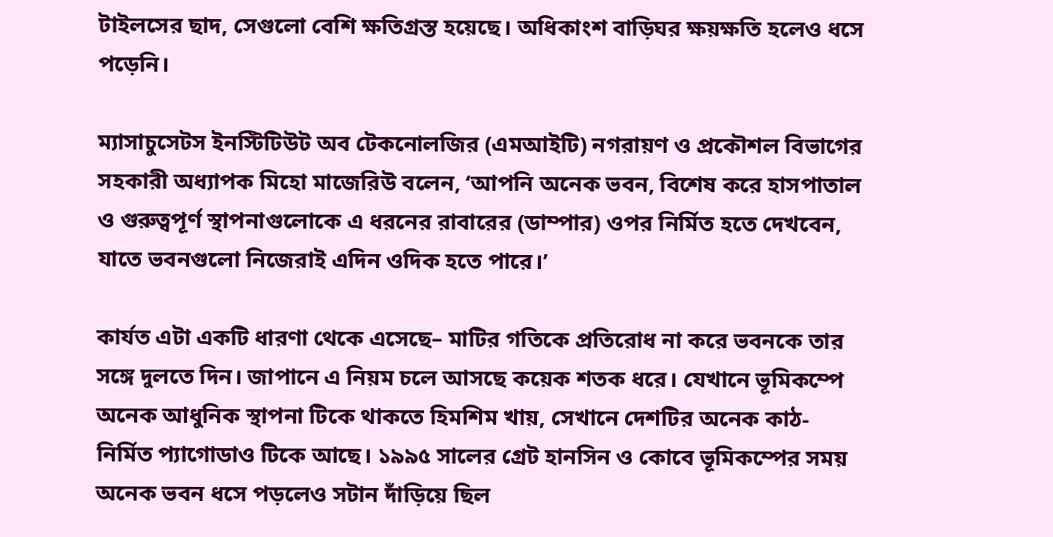টাইলসের ছাদ, সেগুলো বেশি ক্ষতিগ্রস্ত হয়েছে। অধিকাংশ বাড়িঘর ক্ষয়ক্ষতি হলেও ধসে পড়েনি।

ম্যাসাচুসেটস ইনস্টিটিউট অব টেকনোলজির (এমআইটি) নগরায়ণ ও প্রকৌশল বিভাগের সহকারী অধ্যাপক মিহো মাজেরিউ বলেন, ‘আপনি অনেক ভবন, বিশেষ করে হাসপাতাল ও গুরুত্বপূর্ণ স্থাপনাগুলোকে এ ধরনের রাবারের (ডাম্পার) ওপর নির্মিত হতে দেখবেন, যাতে ভবনগুলো নিজেরাই এদিন ওদিক হতে পারে।’

কার্যত এটা একটি ধারণা থেকে এসেছে– মাটির গতিকে প্রতিরোধ না করে ভবনকে তার সঙ্গে দুলতে দিন। জাপানে এ নিয়ম চলে আসছে কয়েক শতক ধরে। যেখানে ভূমিকম্পে অনেক আধুনিক স্থাপনা টিকে থাকতে হিমশিম খায়, সেখানে দেশটির অনেক কাঠ-নির্মিত প্যাগোডাও টিকে আছে। ১৯৯৫ সালের গ্রেট হানসিন ও কোবে ভূমিকম্পের সময় অনেক ভবন ধসে পড়লেও সটান দাঁড়িয়ে ছিল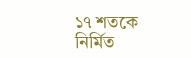১৭ শতকে নির্মিত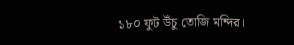১৮০ ফুট উঁচু তোজি মন্দির।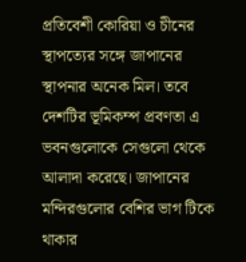প্রতিবেশী কোরিয়া ও চীনের স্থাপত্যের সঙ্গে জাপানের স্থাপনার অনেক মিল। তবে দেশটির ভূমিকম্প প্রবণতা এ ভবনগুলোকে সেগুলো থেকে আলাদা করেছে। জাপানের মন্দিরগুলোর বেশির ভাগ টিকে থাকার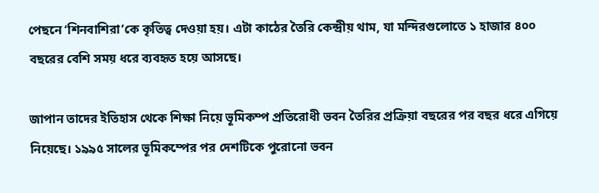পেছনে ‘শিনবাশিরা’কে কৃতিত্ব দেওয়া হয়। এটা কাঠের তৈরি কেন্দ্রীয় থাম, যা মন্দিরগুলোতে ১ হাজার ৪০০ বছরের বেশি সময় ধরে ব্যবহৃত হয়ে আসছে।

জাপান তাদের ইতিহাস থেকে শিক্ষা নিয়ে ভূমিকম্প প্রতিরোধী ভবন তৈরির প্রক্রিয়া বছরের পর বছর ধরে এগিয়ে নিয়েছে। ১৯৯৫ সালের ভূমিকম্পের পর দেশটিকে পুরোনো ভবন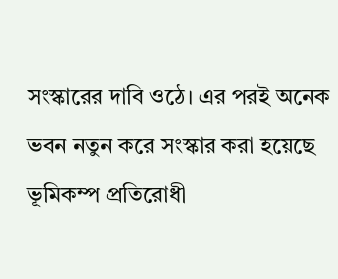সংস্কারের দাবি ওঠে। এর পরই অনেক ভবন নতুন করে সংস্কার করা হয়েছে ভূমিকম্প প্রতিরোধী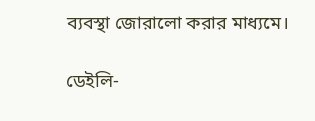ব্যবস্থা জোরালো করার মাধ্যমে।

ডেইলি-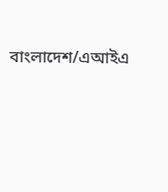বাংলাদেশ/এআইএ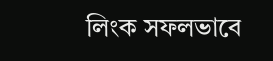লিংক সফলভাবে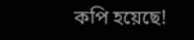কপি হয়েছে!